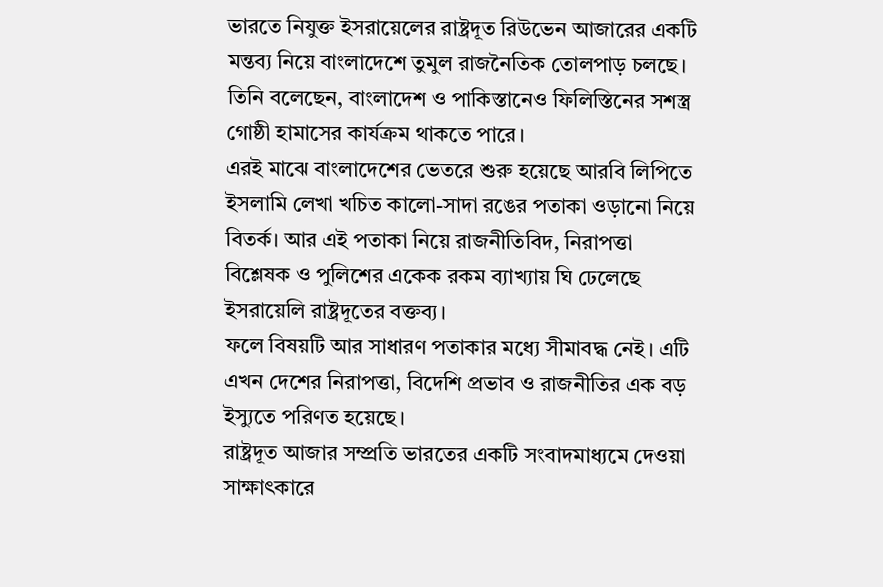ভারতে নিযুক্ত ইসরায়েলের রাষ্ট্রদূত রিউভেন আজারের একটি মন্তব্য নিয়ে বাংলাদেশে তুমুল রাজনৈতিক তোলপাড় চলছে। তিনি বলেছেন, বাংলাদেশ ও পাকিস্তানেও ফিলিস্তিনের সশস্ত্র গোষ্ঠী হামাসের কার্যক্রম থাকতে পারে।
এরই মাঝে বাংলাদেশের ভেতরে শুরু হয়েছে আরবি লিপিতে ইসলামি লেখা খচিত কালো-সাদা রঙের পতাকা ওড়ানো নিয়ে বিতর্ক। আর এই পতাকা নিয়ে রাজনীতিবিদ, নিরাপত্তা বিশ্লেষক ও পুলিশের একেক রকম ব্যাখ্যায় ঘি ঢেলেছে ইসরায়েলি রাষ্ট্রদূতের বক্তব্য।
ফলে বিষয়টি আর সাধারণ পতাকার মধ্যে সীমাবদ্ধ নেই। এটি এখন দেশের নিরাপত্তা, বিদেশি প্রভাব ও রাজনীতির এক বড় ইস্যুতে পরিণত হয়েছে।
রাষ্ট্রদূত আজার সম্প্রতি ভারতের একটি সংবাদমাধ্যমে দেওয়া সাক্ষাৎকারে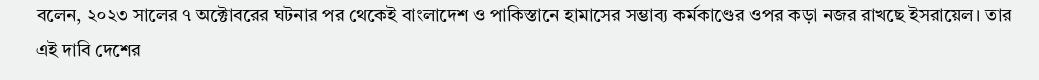বলেন, ২০২৩ সালের ৭ অক্টোবরের ঘটনার পর থেকেই বাংলাদেশ ও পাকিস্তানে হামাসের সম্ভাব্য কর্মকাণ্ডের ওপর কড়া নজর রাখছে ইসরায়েল। তার এই দাবি দেশের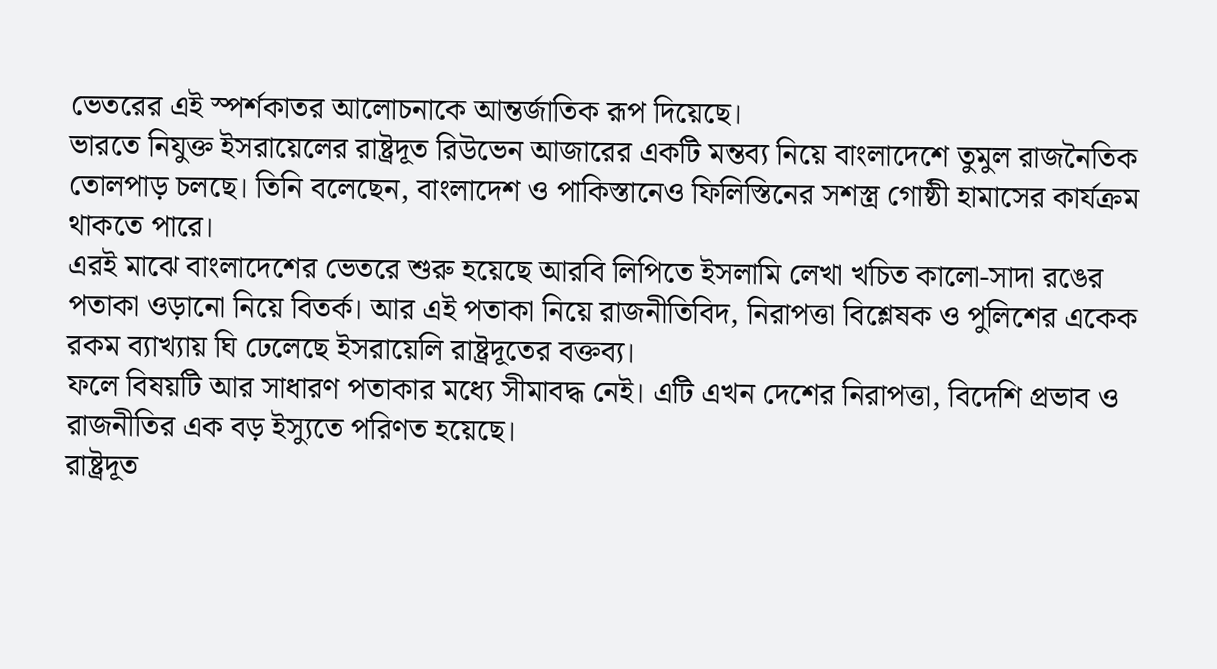ভেতরের এই স্পর্শকাতর আলোচনাকে আন্তর্জাতিক রূপ দিয়েছে।
ভারতে নিযুক্ত ইসরায়েলের রাষ্ট্রদূত রিউভেন আজারের একটি মন্তব্য নিয়ে বাংলাদেশে তুমুল রাজনৈতিক তোলপাড় চলছে। তিনি বলেছেন, বাংলাদেশ ও পাকিস্তানেও ফিলিস্তিনের সশস্ত্র গোষ্ঠী হামাসের কার্যক্রম থাকতে পারে।
এরই মাঝে বাংলাদেশের ভেতরে শুরু হয়েছে আরবি লিপিতে ইসলামি লেখা খচিত কালো-সাদা রঙের পতাকা ওড়ানো নিয়ে বিতর্ক। আর এই পতাকা নিয়ে রাজনীতিবিদ, নিরাপত্তা বিশ্লেষক ও পুলিশের একেক রকম ব্যাখ্যায় ঘি ঢেলেছে ইসরায়েলি রাষ্ট্রদূতের বক্তব্য।
ফলে বিষয়টি আর সাধারণ পতাকার মধ্যে সীমাবদ্ধ নেই। এটি এখন দেশের নিরাপত্তা, বিদেশি প্রভাব ও রাজনীতির এক বড় ইস্যুতে পরিণত হয়েছে।
রাষ্ট্রদূত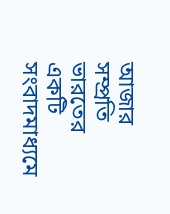আজার সম্প্রতি ভারতের একটি সংবাদমাধ্যমে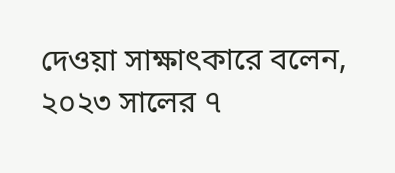দেওয়া সাক্ষাৎকারে বলেন, ২০২৩ সালের ৭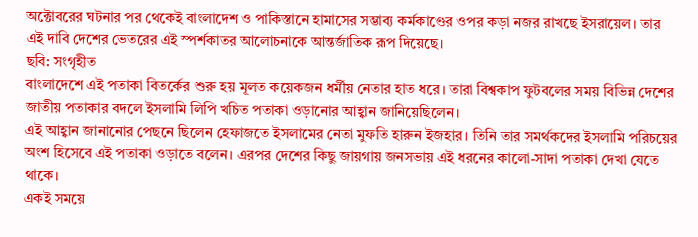অক্টোবরের ঘটনার পর থেকেই বাংলাদেশ ও পাকিস্তানে হামাসের সম্ভাব্য কর্মকাণ্ডের ওপর কড়া নজর রাখছে ইসরায়েল। তার এই দাবি দেশের ভেতরের এই স্পর্শকাতর আলোচনাকে আন্তর্জাতিক রূপ দিয়েছে।
ছবি: সংগৃহীত
বাংলাদেশে এই পতাকা বিতর্কের শুরু হয় মূলত কয়েকজন ধর্মীয় নেতার হাত ধরে। তারা বিশ্বকাপ ফুটবলের সময় বিভিন্ন দেশের জাতীয় পতাকার বদলে ইসলামি লিপি খচিত পতাকা ওড়ানোর আহ্বান জানিয়েছিলেন।
এই আহ্বান জানানোর পেছনে ছিলেন হেফাজতে ইসলামের নেতা মুফতি হারুন ইজহার। তিনি তার সমর্থকদের ইসলামি পরিচয়ের অংশ হিসেবে এই পতাকা ওড়াতে বলেন। এরপর দেশের কিছু জায়গায় জনসভায় এই ধরনের কালো-সাদা পতাকা দেখা যেতে থাকে।
একই সময়ে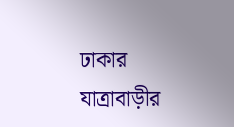ঢাকার যাত্রাবাড়ীর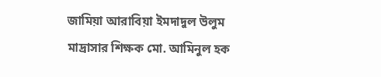জামিয়া আরাবিয়া ইমদাদুল উলুম মাদ্রাসার শিক্ষক মো. আমিনুল হক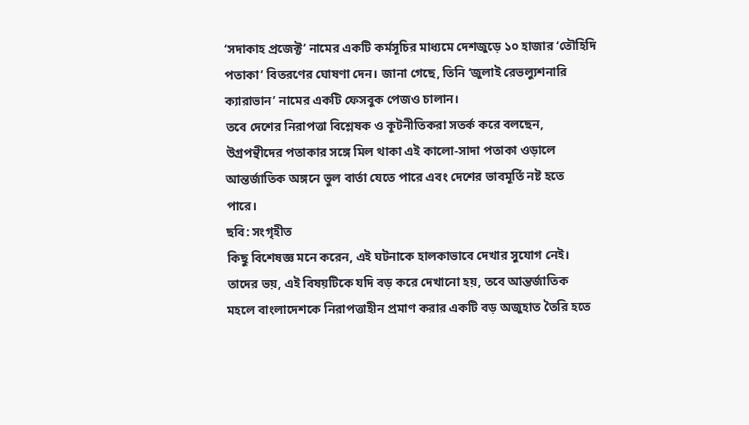‘সদাকাহ প্রজেক্ট’ নামের একটি কর্মসূচির মাধ্যমে দেশজুড়ে ১০ হাজার ‘তৌহিদি পতাকা’ বিতরণের ঘোষণা দেন। জানা গেছে, তিনি ‘জুলাই রেভল্যুশনারি ক্যারাভান’ নামের একটি ফেসবুক পেজও চালান।
তবে দেশের নিরাপত্তা বিশ্লেষক ও কূটনীতিকরা সতর্ক করে বলছেন, উগ্রপন্থীদের পতাকার সঙ্গে মিল থাকা এই কালো-সাদা পতাকা ওড়ালে আন্তর্জাতিক অঙ্গনে ভুল বার্তা যেতে পারে এবং দেশের ভাবমূর্তি নষ্ট হতে পারে।
ছবি: সংগৃহীত
কিছু বিশেষজ্ঞ মনে করেন, এই ঘটনাকে হালকাভাবে দেখার সুযোগ নেই। তাদের ভয়, এই বিষয়টিকে যদি বড় করে দেখানো হয়, তবে আন্তর্জাতিক মহলে বাংলাদেশকে নিরাপত্তাহীন প্রমাণ করার একটি বড় অজুহাত তৈরি হতে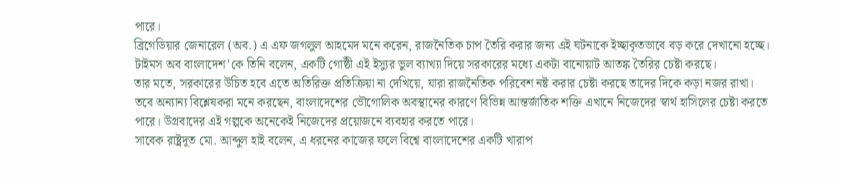পারে।
ব্রিগেডিয়ার জেনারেল (অব.) এ এফ জগলুল আহমেদ মনে করেন, রাজনৈতিক চাপ তৈরি করার জন্য এই ঘটনাকে ইচ্ছাকৃতভাবে বড় করে দেখানো হচ্ছে। টাইমস অব বাংলাদেশ’কে তিনি বলেন, একটি গোষ্ঠী এই ইস্যুর ভুল ব্যাখ্যা দিয়ে সরকারের মধ্যে একটা বানোয়াট আতঙ্ক তৈরির চেষ্টা করছে।
তার মতে, সরকারের উচিত হবে এতে অতিরিক্ত প্রতিক্রিয়া না দেখিয়ে, যারা রাজনৈতিক পরিবেশ নষ্ট করার চেষ্টা করছে তাদের দিকে কড়া নজর রাখা।
তবে অন্যান্য বিশ্লেষকরা মনে করছেন, বাংলাদেশের ভৌগোলিক অবস্থানের কারণে বিভিন্ন আন্তর্জাতিক শক্তি এখানে নিজেদের স্বার্থ হাসিলের চেষ্টা করতে পারে। উগ্রবাদের এই গল্পকে অনেকেই নিজেদের প্রয়োজনে ব্যবহার করতে পারে।
সাবেক রাষ্ট্রদূত মো. আব্দুল হাই বলেন, এ ধরনের কাজের ফলে বিশ্বে বাংলাদেশের একটি খারাপ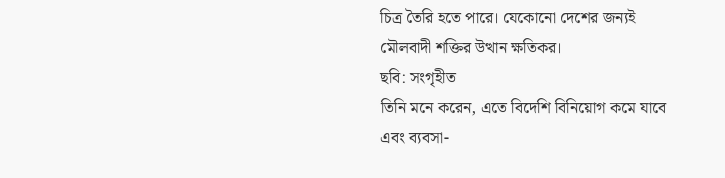চিত্র তৈরি হতে পারে। যেকোনো দেশের জন্যই মৌলবাদী শক্তির উত্থান ক্ষতিকর।
ছবি: সংগৃহীত
তিনি মনে করেন, এতে বিদেশি বিনিয়োগ কমে যাবে এবং ব্যবসা-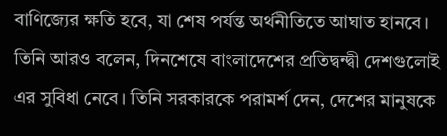বাণিজ্যের ক্ষতি হবে, যা শেষ পর্যন্ত অর্থনীতিতে আঘাত হানবে।
তিনি আরও বলেন, দিনশেষে বাংলাদেশের প্রতিদ্বন্দ্বী দেশগুলোই এর সুবিধা নেবে। তিনি সরকারকে পরামর্শ দেন, দেশের মানুষকে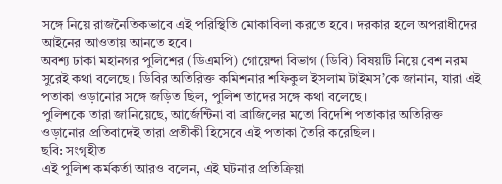সঙ্গে নিয়ে রাজনৈতিকভাবে এই পরিস্থিতি মোকাবিলা করতে হবে। দরকার হলে অপরাধীদের আইনের আওতায় আনতে হবে।
অবশ্য ঢাকা মহানগর পুলিশের (ডিএমপি) গোয়েন্দা বিভাগ (ডিবি) বিষয়টি নিয়ে বেশ নরম সুরেই কথা বলেছে। ডিবির অতিরিক্ত কমিশনার শফিকুল ইসলাম টাইমস’কে জানান, যারা এই পতাকা ওড়ানোর সঙ্গে জড়িত ছিল, পুলিশ তাদের সঙ্গে কথা বলেছে।
পুলিশকে তারা জানিয়েছে, আর্জেন্টিনা বা ব্রাজিলের মতো বিদেশি পতাকার অতিরিক্ত ওড়ানোর প্রতিবাদেই তারা প্রতীকী হিসেবে এই পতাকা তৈরি করেছিল।
ছবি: সংগৃহীত
এই পুলিশ কর্মকর্তা আরও বলেন, এই ঘটনার প্রতিক্রিয়া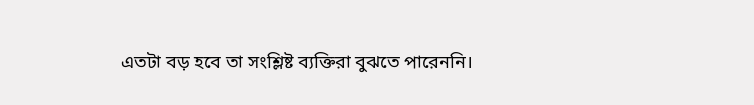এতটা বড় হবে তা সংশ্লিষ্ট ব্যক্তিরা বুঝতে পারেননি।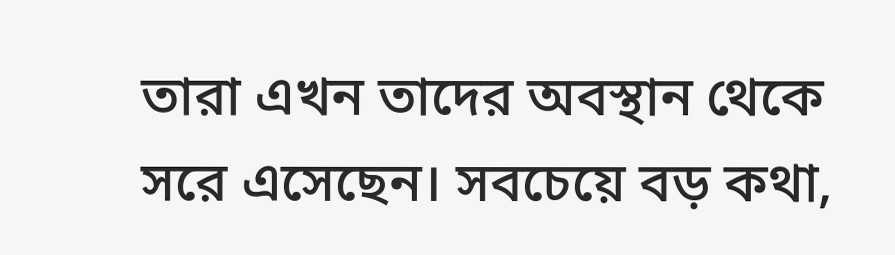তারা এখন তাদের অবস্থান থেকে সরে এসেছেন। সবচেয়ে বড় কথা,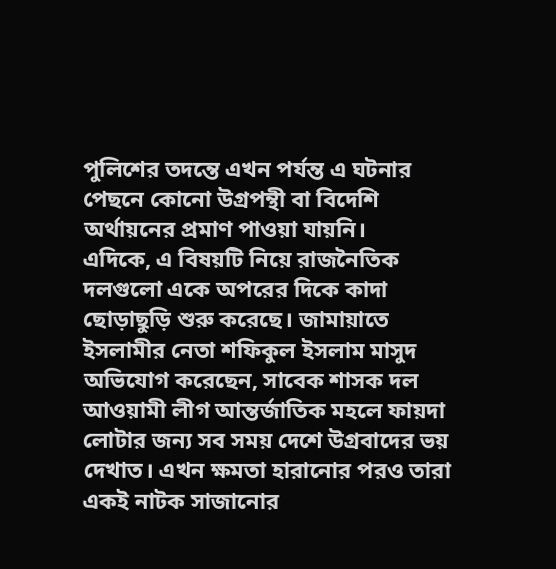পুলিশের তদন্তে এখন পর্যন্ত এ ঘটনার পেছনে কোনো উগ্রপন্থী বা বিদেশি অর্থায়নের প্রমাণ পাওয়া যায়নি।
এদিকে, এ বিষয়টি নিয়ে রাজনৈতিক দলগুলো একে অপরের দিকে কাদা ছোড়াছুড়ি শুরু করেছে। জামায়াতে ইসলামীর নেতা শফিকুল ইসলাম মাসুদ অভিযোগ করেছেন, সাবেক শাসক দল আওয়ামী লীগ আন্তর্জাতিক মহলে ফায়দা লোটার জন্য সব সময় দেশে উগ্রবাদের ভয় দেখাত। এখন ক্ষমতা হারানোর পরও তারা একই নাটক সাজানোর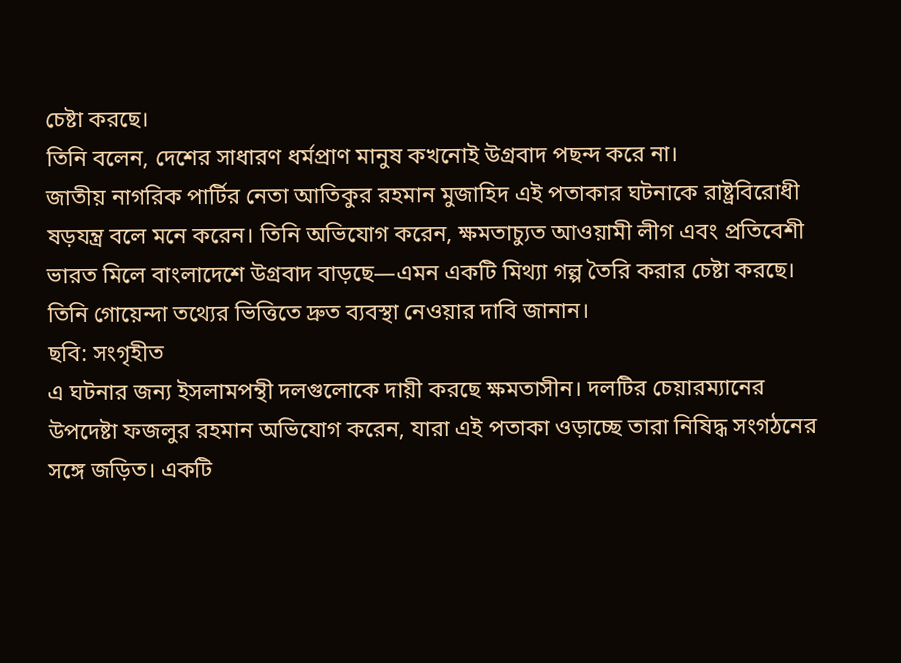চেষ্টা করছে।
তিনি বলেন, দেশের সাধারণ ধর্মপ্রাণ মানুষ কখনোই উগ্রবাদ পছন্দ করে না।
জাতীয় নাগরিক পার্টির নেতা আতিকুর রহমান মুজাহিদ এই পতাকার ঘটনাকে রাষ্ট্রবিরোধী ষড়যন্ত্র বলে মনে করেন। তিনি অভিযোগ করেন, ক্ষমতাচ্যুত আওয়ামী লীগ এবং প্রতিবেশী ভারত মিলে বাংলাদেশে উগ্রবাদ বাড়ছে—এমন একটি মিথ্যা গল্প তৈরি করার চেষ্টা করছে। তিনি গোয়েন্দা তথ্যের ভিত্তিতে দ্রুত ব্যবস্থা নেওয়ার দাবি জানান।
ছবি: সংগৃহীত
এ ঘটনার জন্য ইসলামপন্থী দলগুলোকে দায়ী করছে ক্ষমতাসীন। দলটির চেয়ারম্যানের উপদেষ্টা ফজলুর রহমান অভিযোগ করেন, যারা এই পতাকা ওড়াচ্ছে তারা নিষিদ্ধ সংগঠনের সঙ্গে জড়িত। একটি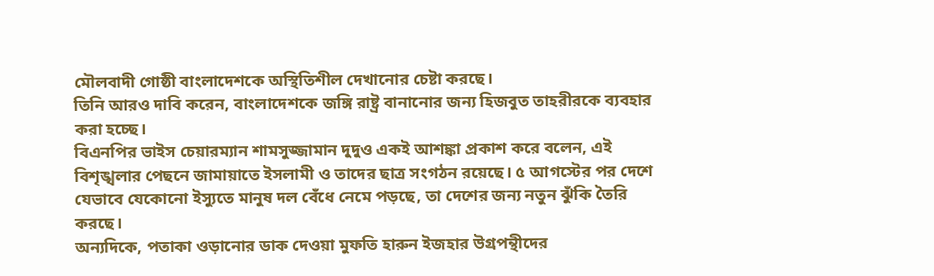মৌলবাদী গোষ্ঠী বাংলাদেশকে অস্থিতিশীল দেখানোর চেষ্টা করছে।
তিনি আরও দাবি করেন, বাংলাদেশকে জঙ্গি রাষ্ট্র বানানোর জন্য হিজবুত তাহরীরকে ব্যবহার করা হচ্ছে।
বিএনপির ভাইস চেয়ারম্যান শামসুজ্জামান দুদুও একই আশঙ্কা প্রকাশ করে বলেন, এই বিশৃঙ্খলার পেছনে জামায়াতে ইসলামী ও তাদের ছাত্র সংগঠন রয়েছে। ৫ আগস্টের পর দেশে যেভাবে যেকোনো ইস্যুতে মানুষ দল বেঁধে নেমে পড়ছে, তা দেশের জন্য নতুন ঝুঁকি তৈরি করছে।
অন্যদিকে, পতাকা ওড়ানোর ডাক দেওয়া মুফতি হারুন ইজহার উগ্রপন্থীদের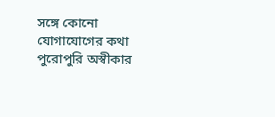সঙ্গে কোনো যোগাযোগের কথা পুরোপুরি অস্বীকার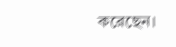করেছেন।